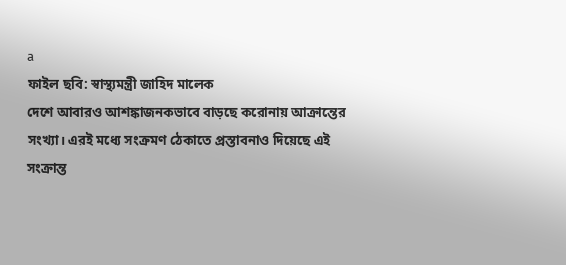a
ফাইল ছবি: স্বাস্থ্যমন্ত্রী জাহিদ মালেক
দেশে আবারও আশঙ্কাজনকভাবে বাড়ছে করোনায় আক্রান্তের সংখ্যা। এরই মধ্যে সংক্রমণ ঠেকাতে প্রস্তাবনাও দিয়েছে এই সংক্রান্ত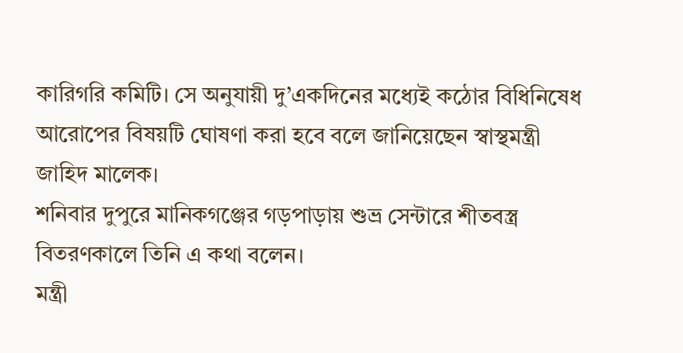কারিগরি কমিটি। সে অনুযায়ী দু’একদিনের মধ্যেই কঠোর বিধিনিষেধ আরোপের বিষয়টি ঘোষণা করা হবে বলে জানিয়েছেন স্বাস্থমন্ত্রী জাহিদ মালেক।
শনিবার দুপুরে মানিকগঞ্জের গড়পাড়ায় শুভ্র সেন্টারে শীতবস্ত্র বিতরণকালে তিনি এ কথা বলেন।
মন্ত্রী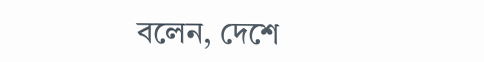বলেন, দেশে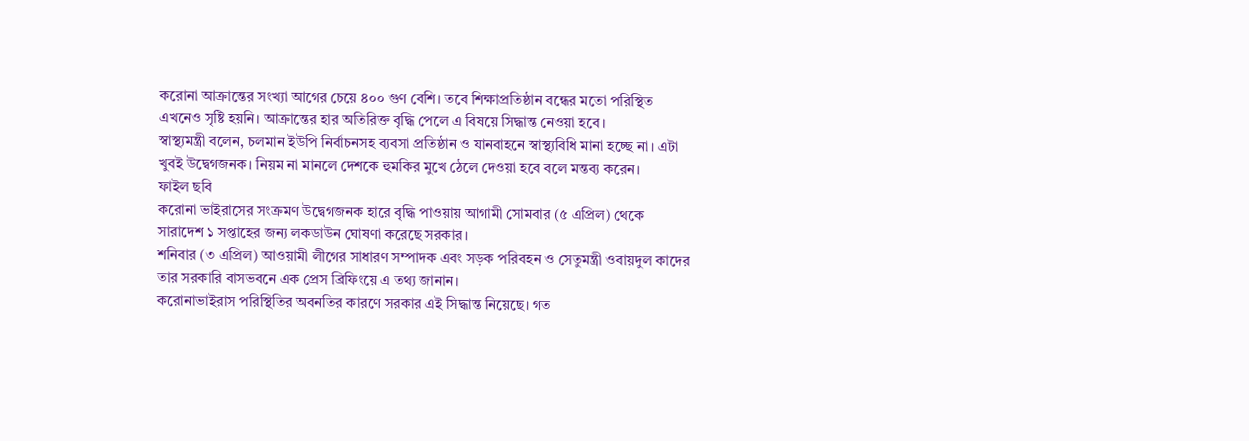করোনা আক্রান্তের সংখ্যা আগের চেয়ে ৪০০ গুণ বেশি। তবে শিক্ষাপ্রতিষ্ঠান বন্ধের মতো পরিস্থিত এখনেও সৃষ্টি হয়নি। আক্রান্তের হার অতিরিক্ত বৃদ্ধি পেলে এ বিষয়ে সিদ্ধান্ত নেওয়া হবে।
স্বাস্থ্যমন্ত্রী বলেন, চলমান ইউপি নির্বাচনসহ ব্যবসা প্রতিষ্ঠান ও যানবাহনে স্বাস্থ্যবিধি মানা হচ্ছে না। এটা খুবই উদ্বেগজনক। নিয়ম না মানলে দেশকে হুমকির মুখে ঠেলে দেওয়া হবে বলে মন্তব্য করেন।
ফাইল ছবি
করোনা ভাইরাসের সংক্রমণ উদ্বেগজনক হারে বৃদ্ধি পাওয়ায় আগামী সোমবার (৫ এপ্রিল) থেকে সারাদেশ ১ সপ্তাহের জন্য লকডাউন ঘোষণা করেছে সরকার।
শনিবার (৩ এপ্রিল) আওয়ামী লীগের সাধারণ সম্পাদক এবং সড়ক পরিবহন ও সেতুমন্ত্রী ওবায়দুল কাদের তার সরকারি বাসভবনে এক প্রেস ব্রিফিংয়ে এ তথ্য জানান।
করোনাভাইরাস পরিস্থিতির অবনতির কারণে সরকার এই সিদ্ধান্ত নিয়েছে। গত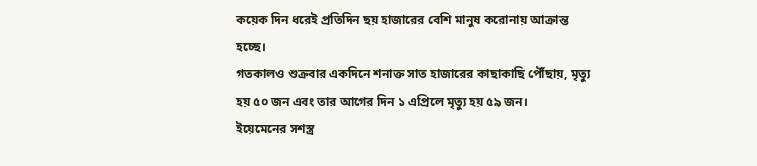কয়েক দিন ধরেই প্রতিদিন ছয় হাজারের বেশি মানুষ করোনায় আক্রান্ত হচ্ছে।
গতকালও শুক্রবার একদিনে শনাক্ত সাত হাজারের কাছাকাছি পৌঁছায়, মৃত্যু হয় ৫০ জন এবং তার আগের দিন ১ এপ্রিলে মৃত্যু হয় ৫৯ জন।
ইয়েমেনের সশস্ত্র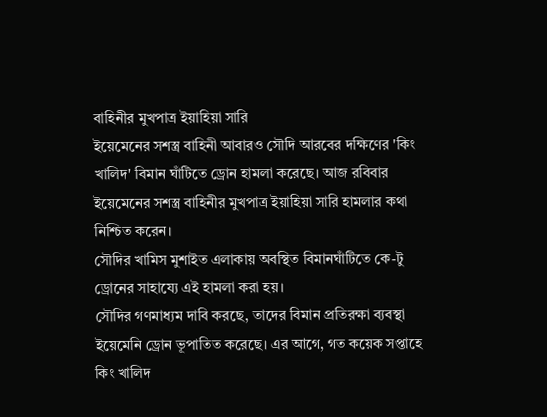বাহিনীর মুখপাত্র ইয়াহিয়া সারি
ইয়েমেনের সশস্ত্র বাহিনী আবারও সৌদি আরবের দক্ষিণের 'কিং খালিদ' বিমান ঘাঁটিতে ড্রোন হামলা করেছে। আজ রবিবার ইয়েমেনের সশস্ত্র বাহিনীর মুখপাত্র ইয়াহিয়া সারি হামলার কথা নিশ্চিত করেন।
সৌদির খামিস মুশাইত এলাকায় অবস্থিত বিমানঘাঁটিতে কে-টু ড্রোনের সাহায্যে এই হামলা করা হয়।
সৌদির গণমাধ্যম দাবি করছে, তাদের বিমান প্রতিরক্ষা ব্যবস্থা ইয়েমেনি ড্রোন ভূপাতিত করেছে। এর আগে, গত কয়েক সপ্তাহে কিং খালিদ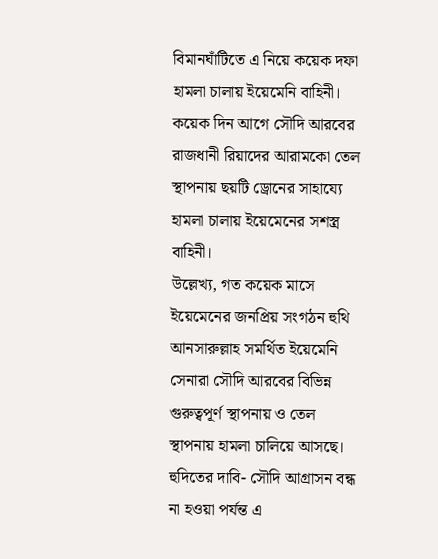বিমানঘাঁটিতে এ নিয়ে কয়েক দফা হামলা চালায় ইয়েমেনি বাহিনী। কয়েক দিন আগে সৌদি আরবের রাজধানী রিয়াদের আরামকো তেল স্থাপনায় ছয়টি ড্রোনের সাহায্যে হামলা চালায় ইয়েমেনের সশস্ত্র বাহিনী।
উল্লেখ্য, গত কয়েক মাসে ইয়েমেনের জনপ্রিয় সংগঠন হুথি আনসারুল্লাহ সমর্থিত ইয়েমেনি সেনারা সৌদি আরবের বিভিন্ন গুরুত্বপূর্ণ স্থাপনায় ও তেল স্থাপনায় হামলা চালিয়ে আসছে। হুদিতের দাবি- সৌদি আগ্রাসন বন্ধ না হওয়া পর্যন্ত এ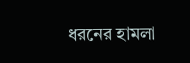ধরনের হামলা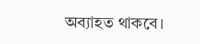অব্যাহত থাকবে।